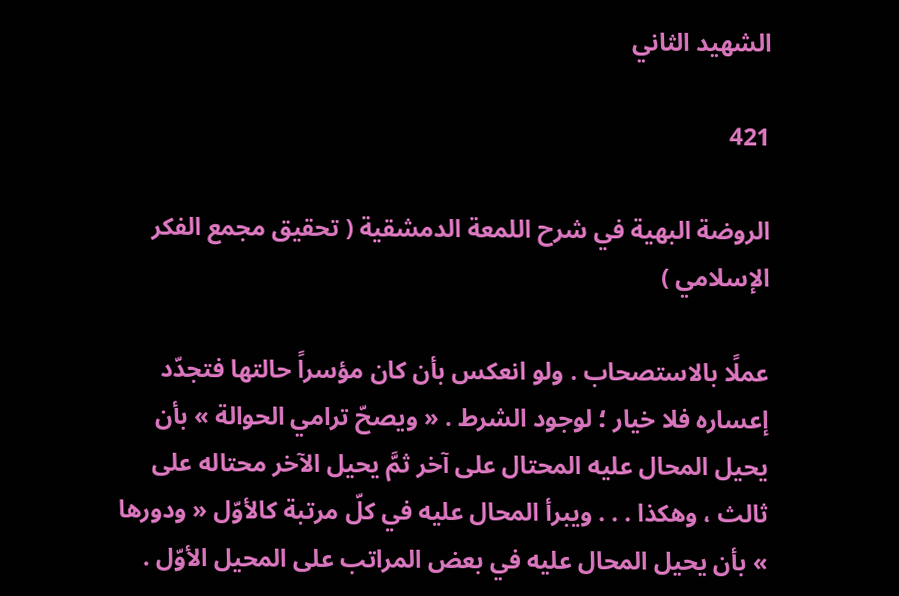الشهيد الثاني

421

الروضة البهية في شرح اللمعة الدمشقية ( تحقيق مجمع الفكر الإسلامي )

عملًا بالاستصحاب . ولو انعكس بأن كان مؤسراً حالتها فتجدّد إعساره فلا خيار ؛ لوجود الشرط . « ويصحّ ترامي الحوالة » بأن يحيل المحال عليه المحتال على آخر ثمَّ يحيل الآخر محتاله على ثالث ، وهكذا . . . ويبرأ المحال عليه في كلّ مرتبة كالأوّل « ودورها » بأن يحيل المحال عليه في بعض المراتب على المحيل الأوّل .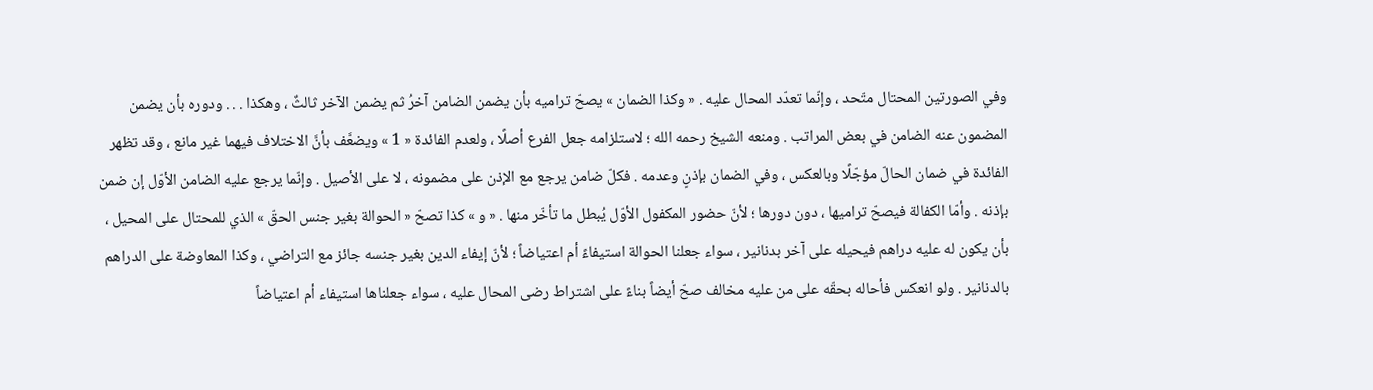وفي الصورتين المحتال متّحد ، وإنّما تعدّد المحال عليه . « وكذا الضمان » يصحّ تراميه بأن يضمن الضامن آخرُ ثم يضمن الآخر ثالثٌ ، وهكذا . . . ودوره بأن يضمن المضمون عنه الضامن في بعض المراتب . ومنعه الشيخ رحمه الله ؛ لاستلزامه جعل الفرع أصلًا ، ولعدم الفائدة « 1 » ويضعَّف بأنَّ الاختلاف فيهما غير مانع ، وقد تظهر الفائدة في ضمان الحالّ مؤجّلًا وبالعكس ، وفي الضمان بإذنٍ وعدمه . فكلّ ضامن يرجع مع الإذن على مضمونه ، لا على الأصيل . وإنّما يرجع عليه الضامن الأوّل إن ضمن بإذنه . وأمّا الكفالة فيصحّ تراميها ، دون دورها ؛ لأنّ حضور المكفول الأوّل يُبطل ما تأخّر منها . « و » كذا تصحّ « الحوالة بغير جنس الحقّ » الذي للمحتال على المحيل ، بأن يكون له عليه دراهم فيحيله على آخر بدنانير ، سواء جعلنا الحوالة استيفاءً أم اعتياضاً ؛ لأنّ إيفاء الدين بغير جنسه جائز مع التراضي ، وكذا المعاوضة على الدراهم بالدنانير . ولو انعكس فأحاله بحقّه على من عليه مخالف صحّ أيضاً بناءً على اشتراط رضى المحال عليه ، سواء جعلناها استيفاء أم اعتياضاً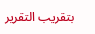بتقريب التقرير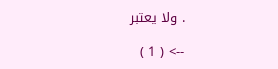. ولا يعتبر

--> ( 1 )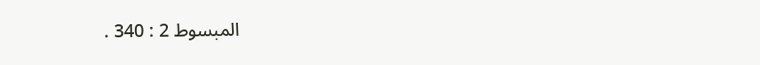المبسوط 2 : 340 .